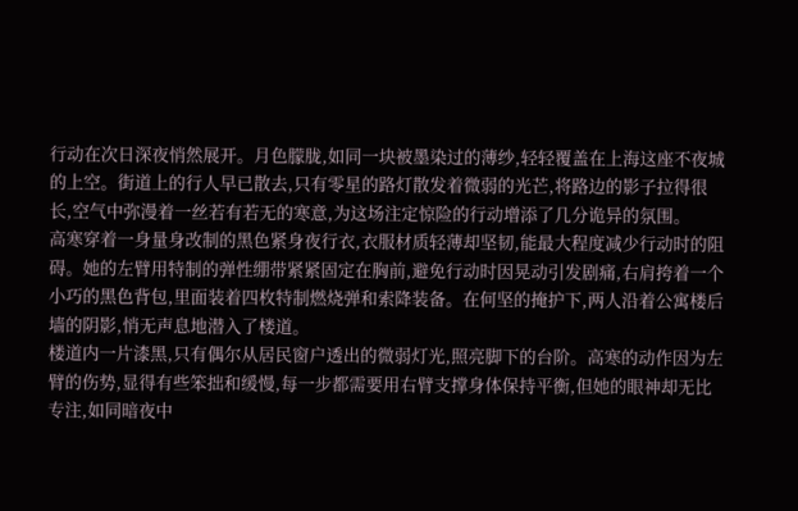行动在次日深夜悄然展开。月色朦胧,如同一块被墨染过的薄纱,轻轻覆盖在上海这座不夜城的上空。街道上的行人早已散去,只有零星的路灯散发着微弱的光芒,将路边的影子拉得很长,空气中弥漫着一丝若有若无的寒意,为这场注定惊险的行动增添了几分诡异的氛围。
高寒穿着一身量身改制的黑色紧身夜行衣,衣服材质轻薄却坚韧,能最大程度减少行动时的阻碍。她的左臂用特制的弹性绷带紧紧固定在胸前,避免行动时因晃动引发剧痛,右肩挎着一个小巧的黑色背包,里面装着四枚特制燃烧弹和索降装备。在何坚的掩护下,两人沿着公寓楼后墙的阴影,悄无声息地潜入了楼道。
楼道内一片漆黑,只有偶尔从居民窗户透出的微弱灯光,照亮脚下的台阶。高寒的动作因为左臂的伤势,显得有些笨拙和缓慢,每一步都需要用右臂支撑身体保持平衡,但她的眼神却无比专注,如同暗夜中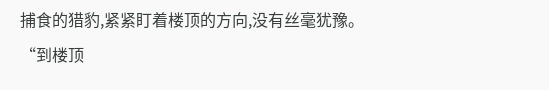捕食的猎豹,紧紧盯着楼顶的方向,没有丝毫犹豫。
“到楼顶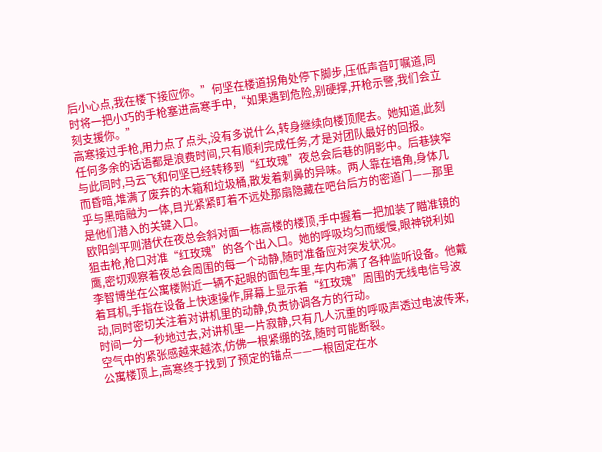后小心点,我在楼下接应你。”何坚在楼道拐角处停下脚步,压低声音叮嘱道,同时将一把小巧的手枪塞进高寒手中,“如果遇到危险,别硬撑,开枪示警,我们会立刻支援你。”
高寒接过手枪,用力点了点头,没有多说什么,转身继续向楼顶爬去。她知道,此刻任何多余的话语都是浪费时间,只有顺利完成任务,才是对团队最好的回报。
与此同时,马云飞和何坚已经转移到“红玫瑰”夜总会后巷的阴影中。后巷狭窄而昏暗,堆满了废弃的木箱和垃圾桶,散发着刺鼻的异味。两人靠在墙角,身体几乎与黑暗融为一体,目光紧紧盯着不远处那扇隐藏在吧台后方的密道门——那里是他们潜入的关键入口。
欧阳剑平则潜伏在夜总会斜对面一栋高楼的楼顶,手中握着一把加装了瞄准镜的狙击枪,枪口对准“红玫瑰”的各个出入口。她的呼吸均匀而缓慢,眼神锐利如鹰,密切观察着夜总会周围的每一个动静,随时准备应对突发状况。
李智博坐在公寓楼附近一辆不起眼的面包车里,车内布满了各种监听设备。他戴着耳机,手指在设备上快速操作,屏幕上显示着“红玫瑰”周围的无线电信号波动,同时密切关注着对讲机里的动静,负责协调各方的行动。
时间一分一秒地过去,对讲机里一片寂静,只有几人沉重的呼吸声透过电波传来,空气中的紧张感越来越浓,仿佛一根紧绷的弦,随时可能断裂。
公寓楼顶上,高寒终于找到了预定的锚点——一根固定在水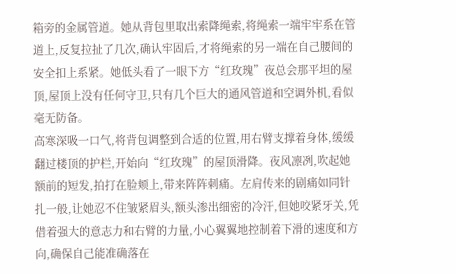箱旁的金属管道。她从背包里取出索降绳索,将绳索一端牢牢系在管道上,反复拉扯了几次,确认牢固后,才将绳索的另一端在自己腰间的安全扣上系紧。她低头看了一眼下方“红玫瑰”夜总会那平坦的屋顶,屋顶上没有任何守卫,只有几个巨大的通风管道和空调外机,看似毫无防备。
高寒深吸一口气,将背包调整到合适的位置,用右臂支撑着身体,缓缓翻过楼顶的护栏,开始向“红玫瑰”的屋顶滑降。夜风凛冽,吹起她额前的短发,拍打在脸颊上,带来阵阵刺痛。左肩传来的剧痛如同针扎一般,让她忍不住皱紧眉头,额头渗出细密的冷汗,但她咬紧牙关,凭借着强大的意志力和右臂的力量,小心翼翼地控制着下滑的速度和方向,确保自己能准确落在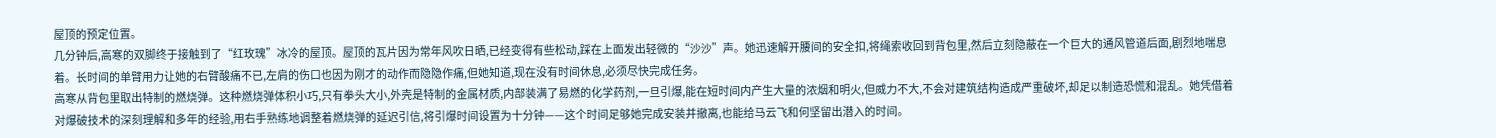屋顶的预定位置。
几分钟后,高寒的双脚终于接触到了“红玫瑰”冰冷的屋顶。屋顶的瓦片因为常年风吹日晒,已经变得有些松动,踩在上面发出轻微的“沙沙”声。她迅速解开腰间的安全扣,将绳索收回到背包里,然后立刻隐蔽在一个巨大的通风管道后面,剧烈地喘息着。长时间的单臂用力让她的右臂酸痛不已,左肩的伤口也因为刚才的动作而隐隐作痛,但她知道,现在没有时间休息,必须尽快完成任务。
高寒从背包里取出特制的燃烧弹。这种燃烧弹体积小巧,只有拳头大小,外壳是特制的金属材质,内部装满了易燃的化学药剂,一旦引爆,能在短时间内产生大量的浓烟和明火,但威力不大,不会对建筑结构造成严重破坏,却足以制造恐慌和混乱。她凭借着对爆破技术的深刻理解和多年的经验,用右手熟练地调整着燃烧弹的延迟引信,将引爆时间设置为十分钟——这个时间足够她完成安装并撤离,也能给马云飞和何坚留出潜入的时间。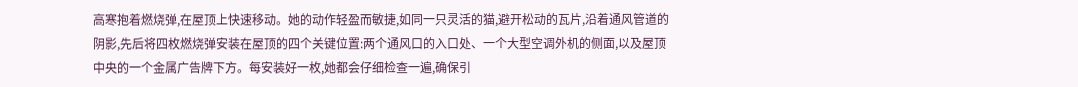高寒抱着燃烧弹,在屋顶上快速移动。她的动作轻盈而敏捷,如同一只灵活的猫,避开松动的瓦片,沿着通风管道的阴影,先后将四枚燃烧弹安装在屋顶的四个关键位置:两个通风口的入口处、一个大型空调外机的侧面,以及屋顶中央的一个金属广告牌下方。每安装好一枚,她都会仔细检查一遍,确保引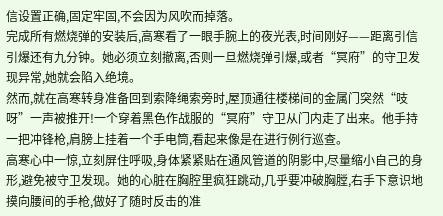信设置正确,固定牢固,不会因为风吹而掉落。
完成所有燃烧弹的安装后,高寒看了一眼手腕上的夜光表,时间刚好——距离引信引爆还有九分钟。她必须立刻撤离,否则一旦燃烧弹引爆,或者“冥府”的守卫发现异常,她就会陷入绝境。
然而,就在高寒转身准备回到索降绳索旁时,屋顶通往楼梯间的金属门突然“吱呀”一声被推开!一个穿着黑色作战服的“冥府”守卫从门内走了出来。他手持一把冲锋枪,肩膀上挂着一个手电筒,看起来像是在进行例行巡查。
高寒心中一惊,立刻屏住呼吸,身体紧紧贴在通风管道的阴影中,尽量缩小自己的身形,避免被守卫发现。她的心脏在胸腔里疯狂跳动,几乎要冲破胸膛,右手下意识地摸向腰间的手枪,做好了随时反击的准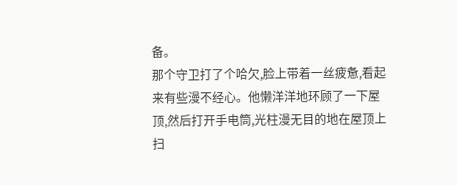备。
那个守卫打了个哈欠,脸上带着一丝疲惫,看起来有些漫不经心。他懒洋洋地环顾了一下屋顶,然后打开手电筒,光柱漫无目的地在屋顶上扫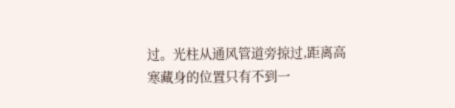过。光柱从通风管道旁掠过,距离高寒藏身的位置只有不到一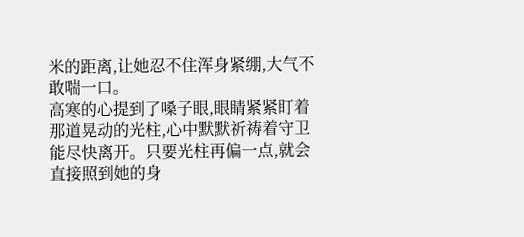米的距离,让她忍不住浑身紧绷,大气不敢喘一口。
高寒的心提到了嗓子眼,眼睛紧紧盯着那道晃动的光柱,心中默默祈祷着守卫能尽快离开。只要光柱再偏一点,就会直接照到她的身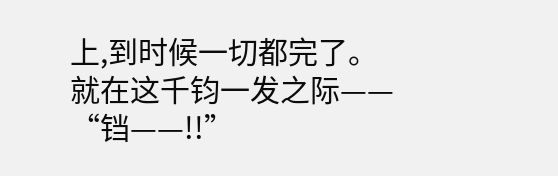上,到时候一切都完了。
就在这千钧一发之际——
“铛——!!”